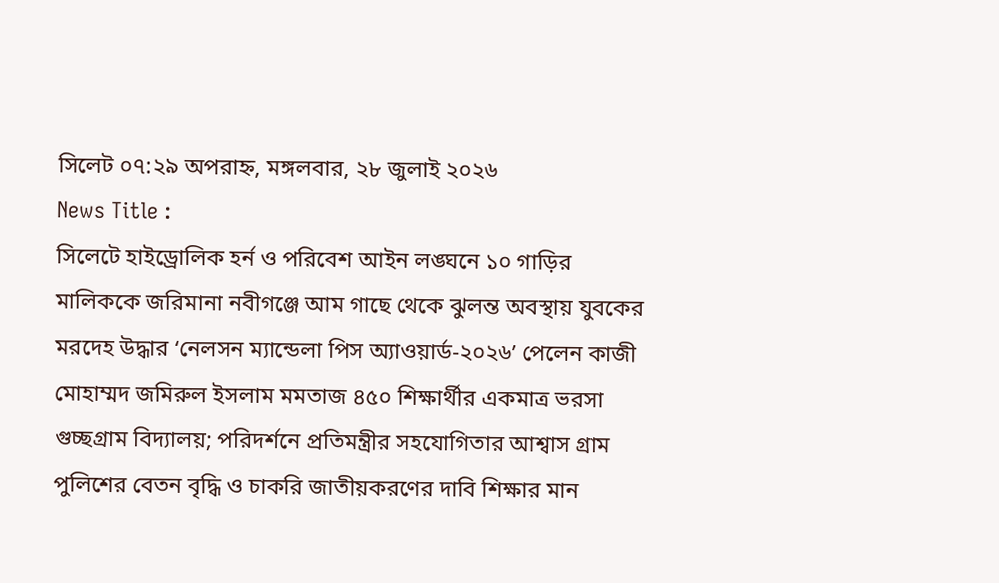সিলেট ০৭:২৯ অপরাহ্ন, মঙ্গলবার, ২৮ জুলাই ২০২৬
News Title :
সিলেটে হাইড্রোলিক হর্ন ও পরিবেশ আইন লঙ্ঘনে ১০ গাড়ির মালিককে জরিমানা নবীগঞ্জে আম গাছে থেকে ঝুলন্ত অবস্থায় যুবকের মরদেহ উদ্ধার ‘নেলসন ম্যান্ডেলা পিস অ্যাওয়ার্ড-২০২৬’ পেলেন কাজী মোহাম্মদ জমিরুল ইসলাম মমতাজ ৪৫০ শিক্ষার্থীর একমাত্র ভরসা গুচ্ছগ্রাম বিদ্যালয়; পরিদর্শনে প্রতিমন্ত্রীর সহযোগিতার আশ্বাস গ্রাম পুলিশের বেতন বৃদ্ধি ও চাকরি জাতীয়করণের দাবি শিক্ষার মান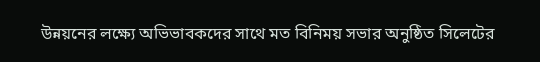উন্নয়নের লক্ষ্যে অভিভাবকদের সাথে মত বিনিময় সভার অনুষ্ঠিত সিলেটের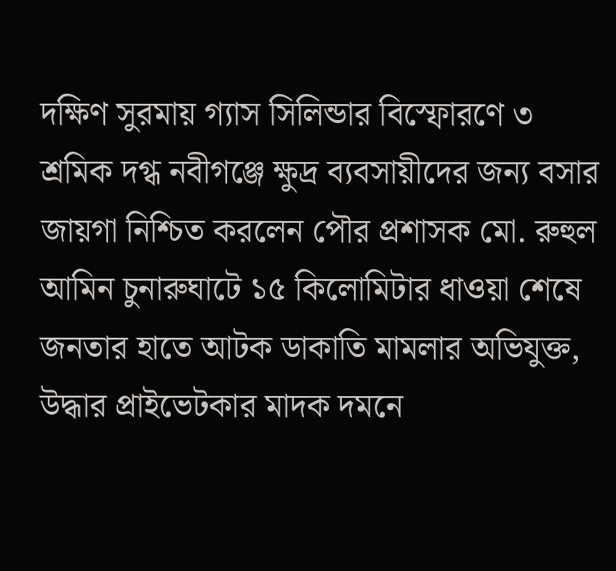দক্ষিণ সুরমায় গ্যাস সিলিন্ডার বিস্ফোরণে ৩ শ্রমিক দগ্ধ নবীগঞ্জে ক্ষুদ্র ব্যবসায়ীদের জন্য বসার জায়গা নিশ্চিত করলেন পৌর প্রশাসক মো. রুহুল আমিন চুনারুঘাটে ১৫ কিলোমিটার ধাওয়া শেষে জনতার হাতে আটক ডাকাতি মামলার অভিযুক্ত, উদ্ধার প্রাইভেটকার মাদক দমনে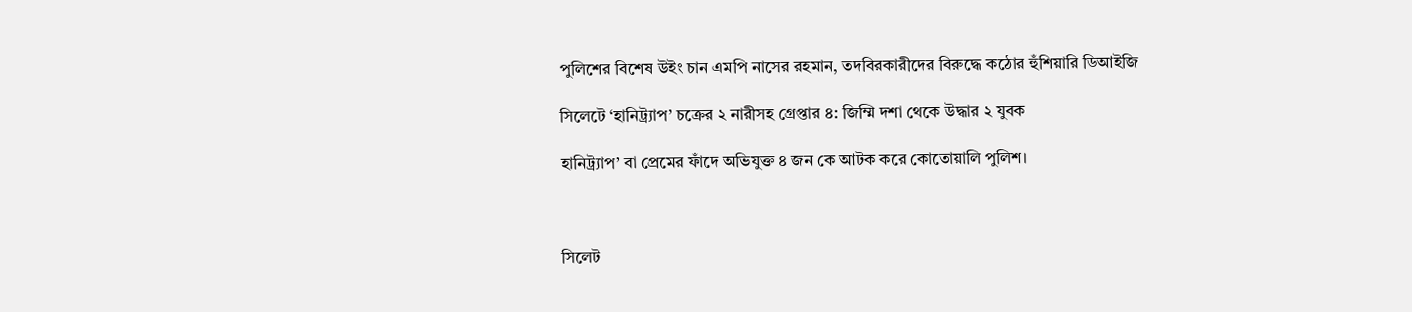পুলিশের বিশেষ উইং চান এমপি নাসের রহমান, তদবিরকারীদের বিরুদ্ধে কঠোর হুঁশিয়ারি ডিআইজি

সিলেটে ‘হানিট্র্যাপ’ চক্রের ২ নারীসহ গ্রেপ্তার ৪: জিম্মি দশা থেকে উদ্ধার ২ যুবক

হানিট্র্যাপ’ বা প্রেমের ফাঁদে অভিযুক্ত ৪ জন কে আটক করে কোতোয়ালি পুলিশ।



সিলেট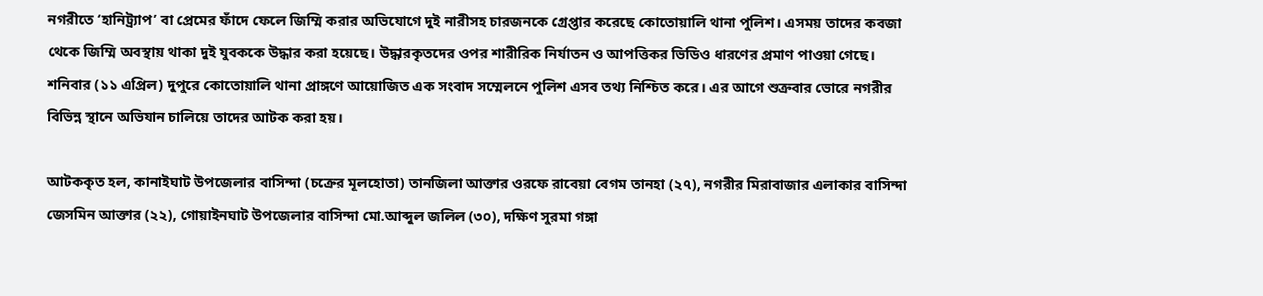নগরীতে ‘হানিট্র্যাপ’ বা প্রেমের ফাঁদে ফেলে জিম্মি করার অভিযোগে দুই নারীসহ চারজনকে গ্রেপ্তার করেছে কোতোয়ালি থানা পুলিশ। এসময় তাদের কবজা থেকে জিম্মি অবস্থায় থাকা দুই যুবককে উদ্ধার করা হয়েছে। উদ্ধারকৃতদের ওপর শারীরিক নির্যাতন ও আপত্তিকর ভিডিও ধারণের প্রমাণ পাওয়া গেছে।
শনিবার (১১ এপ্রিল) দুপুরে কোতোয়ালি থানা প্রাঙ্গণে আয়োজিত এক সংবাদ সম্মেলনে পুলিশ এসব তথ্য নিশ্চিত করে। এর আগে শুক্রবার ভোরে নগরীর বিভিন্ন স্থানে অভিযান চালিয়ে তাদের আটক করা হয়।

আটককৃত হল, কানাইঘাট উপজেলার বাসিন্দা (চক্রের মূলহোতা) তানজিলা আক্তার ওরফে রাবেয়া বেগম তানহা (২৭), নগরীর মিরাবাজার এলাকার বাসিন্দা জেসমিন আক্তার (২২), গোয়াইনঘাট উপজেলার বাসিন্দা মো.আব্দুল জলিল (৩০), দক্ষিণ সুরমা গঙ্গা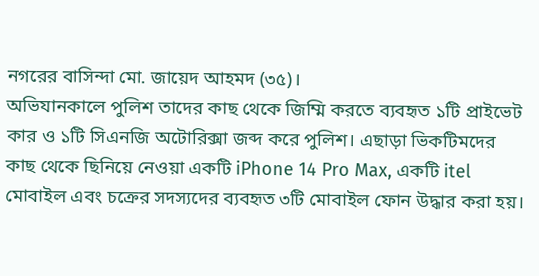নগরের বাসিন্দা মো. জায়েদ আহমদ (৩৫)।
অভিযানকালে পুলিশ তাদের কাছ থেকে জিম্মি করতে ব্যবহৃত ১টি প্রাইভেট কার ও ১টি সিএনজি অটোরিক্সা জব্দ করে পুলিশ। এছাড়া ভিকটিমদের কাছ থেকে ছিনিয়ে নেওয়া একটি iPhone 14 Pro Max, একটি itel মোবাইল এবং চক্রের সদস্যদের ব্যবহৃত ৩টি মোবাইল ফোন উদ্ধার করা হয়।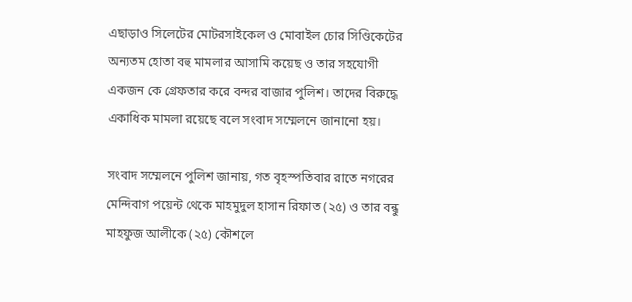এছাড়াও সিলেটের মোটরসাইকেল ও মোবাইল চোর সিণ্ডিকেটের অন্যতম হোতা বহু মামলার আসামি কয়েছ ও তার সহযোগী একজন কে গ্রেফতার করে বন্দর বাজার পুলিশ। তাদের বিরুদ্ধে একাধিক মামলা রয়েছে বলে সংবাদ সম্মেলনে জানানো হয়।

সংবাদ সম্মেলনে পুলিশ জানায়, গত বৃহস্পতিবার রাতে নগরের মেন্দিবাগ পয়েন্ট থেকে মাহমুদুল হাসান রিফাত (২৫) ও তার বন্ধু মাহফুজ আলীকে (২৫) কৌশলে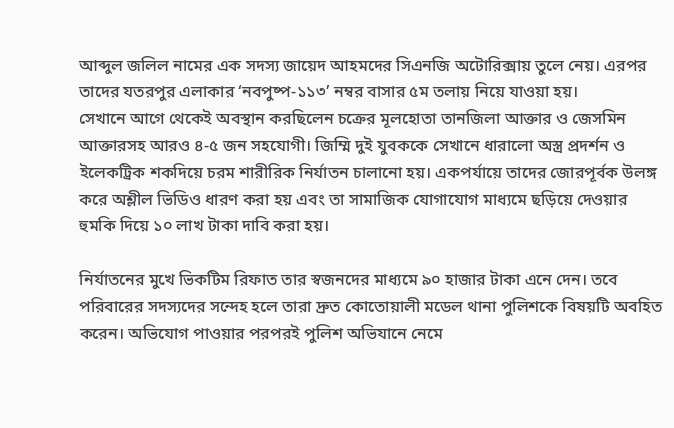আব্দুল জলিল নামের এক সদস্য জায়েদ আহমদের সিএনজি অটোরিক্সায় তুলে নেয়। এরপর তাদের যতরপুর এলাকার ‘নবপুষ্প-১১৩’ নম্বর বাসার ৫ম তলায় নিয়ে যাওয়া হয়।
সেখানে আগে থেকেই অবস্থান করছিলেন চক্রের মূলহোতা তানজিলা আক্তার ও জেসমিন আক্তারসহ আরও ৪-৫ জন সহযোগী। জিম্মি দুই যুবককে সেখানে ধারালো অস্ত্র প্রদর্শন ও ইলেকট্রিক শকদিয়ে চরম শারীরিক নির্যাতন চালানো হয়। একপর্যায়ে তাদের জোরপূর্বক উলঙ্গ করে অশ্লীল ভিডিও ধারণ করা হয় এবং তা সামাজিক যোগাযোগ মাধ্যমে ছড়িয়ে দেওয়ার হুমকি দিয়ে ১০ লাখ টাকা দাবি করা হয়।

নির্যাতনের মুখে ভিকটিম রিফাত তার স্বজনদের মাধ্যমে ৯০ হাজার টাকা এনে দেন। তবে পরিবারের সদস্যদের সন্দেহ হলে তারা দ্রুত কোতোয়ালী মডেল থানা পুলিশকে বিষয়টি অবহিত করেন। অভিযোগ পাওয়ার পরপরই পুলিশ অভিযানে নেমে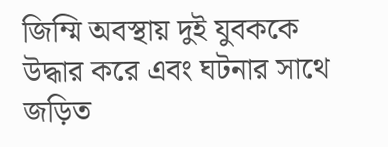জিম্মি অবস্থায় দুই যুবককে উদ্ধার করে এবং ঘটনার সাথে জড়িত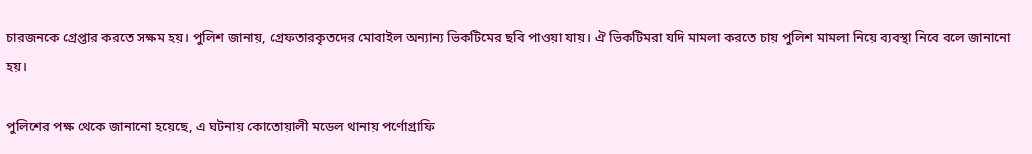চারজনকে গ্রেপ্তার করতে সক্ষম হয়। পুলিশ জানায়, গ্রেফতারকৃতদের মোবাইল অন্যান্য ভিকটিমের ছবি পাওয়া যায়। ঐ ভিকটিমরা যদি মামলা করতে চায় পুলিশ মামলা নিয়ে ব্যবস্থা নিবে বলে জানানো হয়।

পুলিশের পক্ষ থেকে জানানো হয়েছে, এ ঘটনায় কোতোয়ালী মডেল থানায় পর্ণোগ্রাফি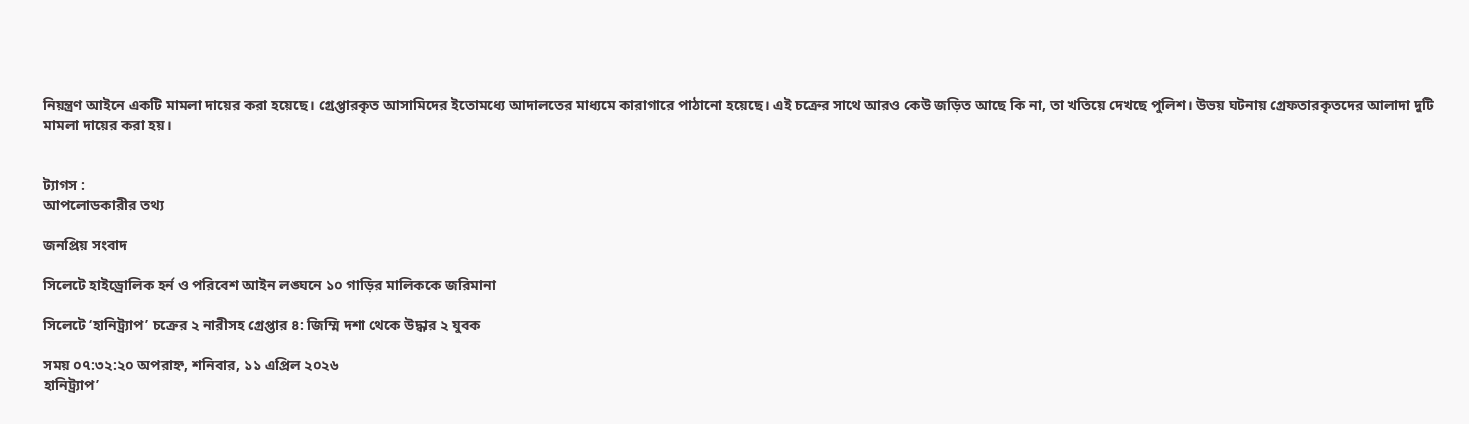নিয়ন্ত্রণ আইনে একটি মামলা দায়ের করা হয়েছে। গ্রেপ্তারকৃত আসামিদের ইতোমধ্যে আদালতের মাধ্যমে কারাগারে পাঠানো হয়েছে। এই চক্রের সাথে আরও কেউ জড়িত আছে কি না, তা খতিয়ে দেখছে পুলিশ। উভয় ঘটনায় গ্রেফতারকৃতদের আলাদা দুটি মামলা দায়ের করা হয়।


ট্যাগস :
আপলোডকারীর তথ্য

জনপ্রিয় সংবাদ

সিলেটে হাইড্রোলিক হর্ন ও পরিবেশ আইন লঙ্ঘনে ১০ গাড়ির মালিককে জরিমানা

সিলেটে ‘হানিট্র্যাপ’ চক্রের ২ নারীসহ গ্রেপ্তার ৪: জিম্মি দশা থেকে উদ্ধার ২ যুবক

সময় ০৭:৩২:২০ অপরাহ্ন, শনিবার, ১১ এপ্রিল ২০২৬
হানিট্র্যাপ’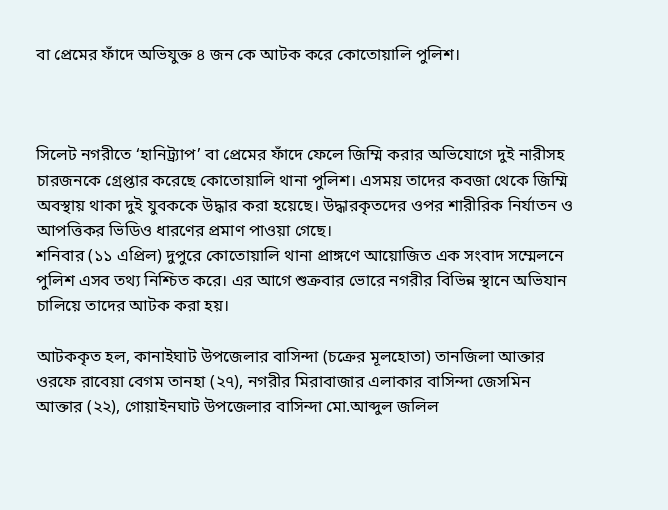বা প্রেমের ফাঁদে অভিযুক্ত ৪ জন কে আটক করে কোতোয়ালি পুলিশ।



সিলেট নগরীতে ‘হানিট্র্যাপ’ বা প্রেমের ফাঁদে ফেলে জিম্মি করার অভিযোগে দুই নারীসহ চারজনকে গ্রেপ্তার করেছে কোতোয়ালি থানা পুলিশ। এসময় তাদের কবজা থেকে জিম্মি অবস্থায় থাকা দুই যুবককে উদ্ধার করা হয়েছে। উদ্ধারকৃতদের ওপর শারীরিক নির্যাতন ও আপত্তিকর ভিডিও ধারণের প্রমাণ পাওয়া গেছে।
শনিবার (১১ এপ্রিল) দুপুরে কোতোয়ালি থানা প্রাঙ্গণে আয়োজিত এক সংবাদ সম্মেলনে পুলিশ এসব তথ্য নিশ্চিত করে। এর আগে শুক্রবার ভোরে নগরীর বিভিন্ন স্থানে অভিযান চালিয়ে তাদের আটক করা হয়।

আটককৃত হল, কানাইঘাট উপজেলার বাসিন্দা (চক্রের মূলহোতা) তানজিলা আক্তার ওরফে রাবেয়া বেগম তানহা (২৭), নগরীর মিরাবাজার এলাকার বাসিন্দা জেসমিন আক্তার (২২), গোয়াইনঘাট উপজেলার বাসিন্দা মো.আব্দুল জলিল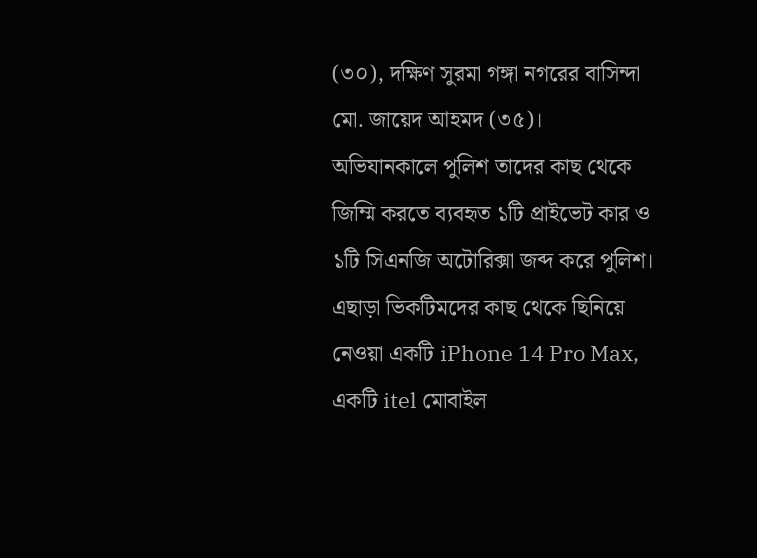(৩০), দক্ষিণ সুরমা গঙ্গা নগরের বাসিন্দা মো. জায়েদ আহমদ (৩৫)।
অভিযানকালে পুলিশ তাদের কাছ থেকে জিম্মি করতে ব্যবহৃত ১টি প্রাইভেট কার ও ১টি সিএনজি অটোরিক্সা জব্দ করে পুলিশ। এছাড়া ভিকটিমদের কাছ থেকে ছিনিয়ে নেওয়া একটি iPhone 14 Pro Max, একটি itel মোবাইল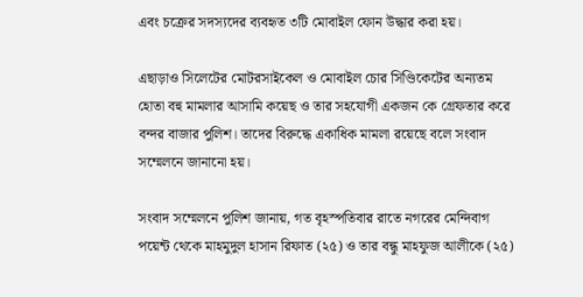এবং চক্রের সদস্যদের ব্যবহৃত ৩টি মোবাইল ফোন উদ্ধার করা হয়।

এছাড়াও সিলেটের মোটরসাইকেল ও মোবাইল চোর সিণ্ডিকেটের অন্যতম হোতা বহু মামলার আসামি কয়েছ ও তার সহযোগী একজন কে গ্রেফতার করে বন্দর বাজার পুলিশ। তাদের বিরুদ্ধে একাধিক মামলা রয়েছে বলে সংবাদ সম্মেলনে জানানো হয়।

সংবাদ সম্মেলনে পুলিশ জানায়, গত বৃহস্পতিবার রাতে নগরের মেন্দিবাগ পয়েন্ট থেকে মাহমুদুল হাসান রিফাত (২৫) ও তার বন্ধু মাহফুজ আলীকে (২৫)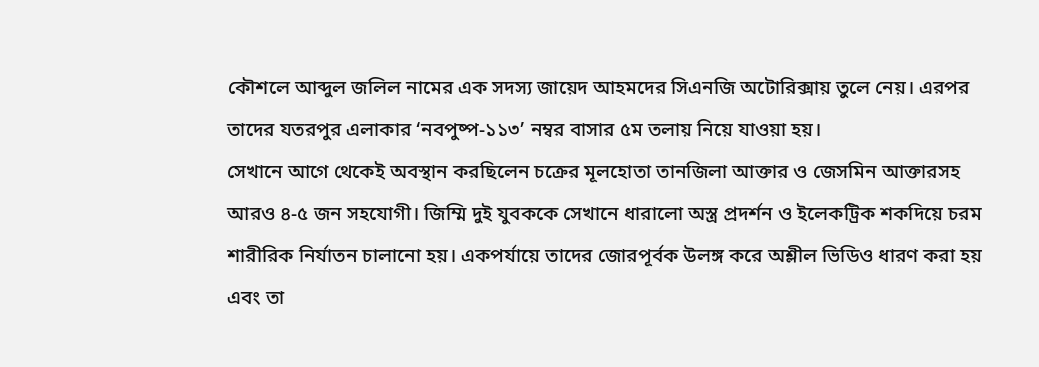কৌশলে আব্দুল জলিল নামের এক সদস্য জায়েদ আহমদের সিএনজি অটোরিক্সায় তুলে নেয়। এরপর তাদের যতরপুর এলাকার ‘নবপুষ্প-১১৩’ নম্বর বাসার ৫ম তলায় নিয়ে যাওয়া হয়।
সেখানে আগে থেকেই অবস্থান করছিলেন চক্রের মূলহোতা তানজিলা আক্তার ও জেসমিন আক্তারসহ আরও ৪-৫ জন সহযোগী। জিম্মি দুই যুবককে সেখানে ধারালো অস্ত্র প্রদর্শন ও ইলেকট্রিক শকদিয়ে চরম শারীরিক নির্যাতন চালানো হয়। একপর্যায়ে তাদের জোরপূর্বক উলঙ্গ করে অশ্লীল ভিডিও ধারণ করা হয় এবং তা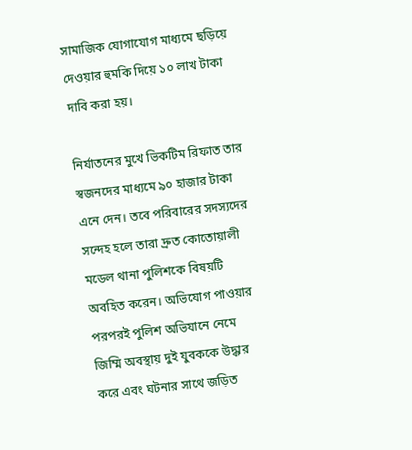সামাজিক যোগাযোগ মাধ্যমে ছড়িয়ে দেওয়ার হুমকি দিয়ে ১০ লাখ টাকা দাবি করা হয়।

নির্যাতনের মুখে ভিকটিম রিফাত তার স্বজনদের মাধ্যমে ৯০ হাজার টাকা এনে দেন। তবে পরিবারের সদস্যদের সন্দেহ হলে তারা দ্রুত কোতোয়ালী মডেল থানা পুলিশকে বিষয়টি অবহিত করেন। অভিযোগ পাওয়ার পরপরই পুলিশ অভিযানে নেমে জিম্মি অবস্থায় দুই যুবককে উদ্ধার করে এবং ঘটনার সাথে জড়িত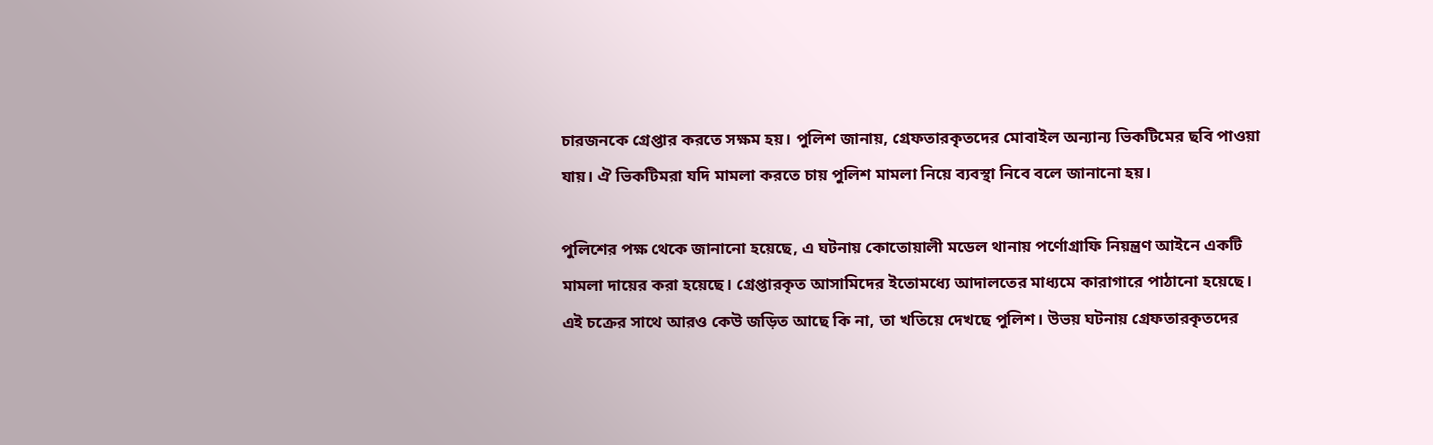চারজনকে গ্রেপ্তার করতে সক্ষম হয়। পুলিশ জানায়, গ্রেফতারকৃতদের মোবাইল অন্যান্য ভিকটিমের ছবি পাওয়া যায়। ঐ ভিকটিমরা যদি মামলা করতে চায় পুলিশ মামলা নিয়ে ব্যবস্থা নিবে বলে জানানো হয়।

পুলিশের পক্ষ থেকে জানানো হয়েছে, এ ঘটনায় কোতোয়ালী মডেল থানায় পর্ণোগ্রাফি নিয়ন্ত্রণ আইনে একটি মামলা দায়ের করা হয়েছে। গ্রেপ্তারকৃত আসামিদের ইতোমধ্যে আদালতের মাধ্যমে কারাগারে পাঠানো হয়েছে। এই চক্রের সাথে আরও কেউ জড়িত আছে কি না, তা খতিয়ে দেখছে পুলিশ। উভয় ঘটনায় গ্রেফতারকৃতদের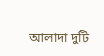আলাদা দুটি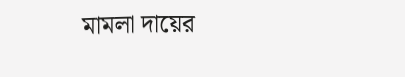মামলা দায়ের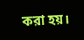করা হয়।